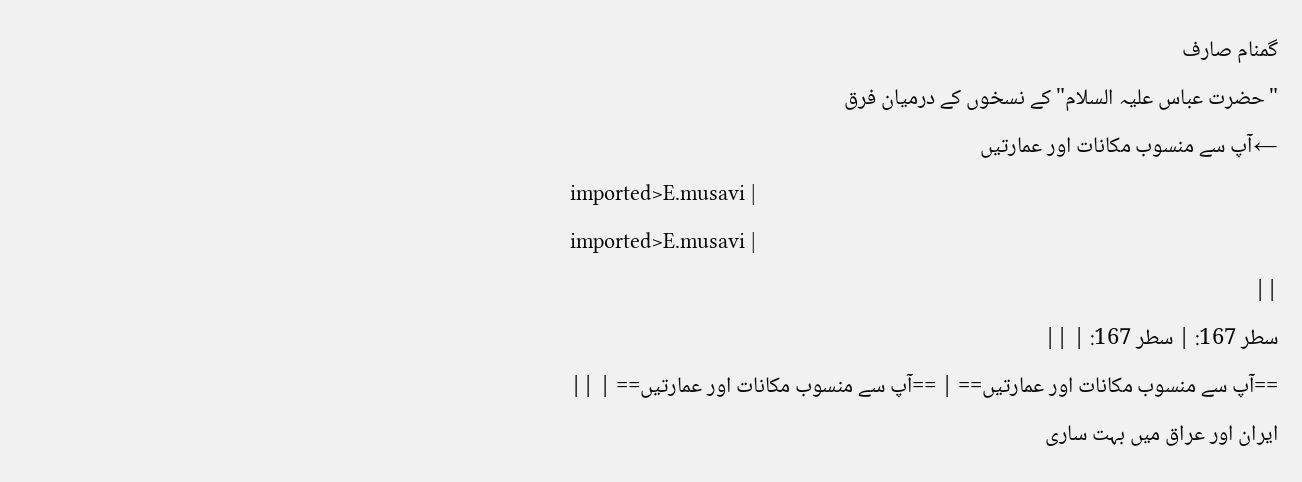گمنام صارف
"حضرت عباس علیہ السلام" کے نسخوں کے درمیان فرق
←آپ سے منسوب مکانات اور عمارتیں
imported>E.musavi |
imported>E.musavi |
||
سطر 167: | سطر 167: | ||
==آپ سے منسوب مکانات اور عمارتیں== | ==آپ سے منسوب مکانات اور عمارتیں== | ||
ایران اور عراق میں بہت ساری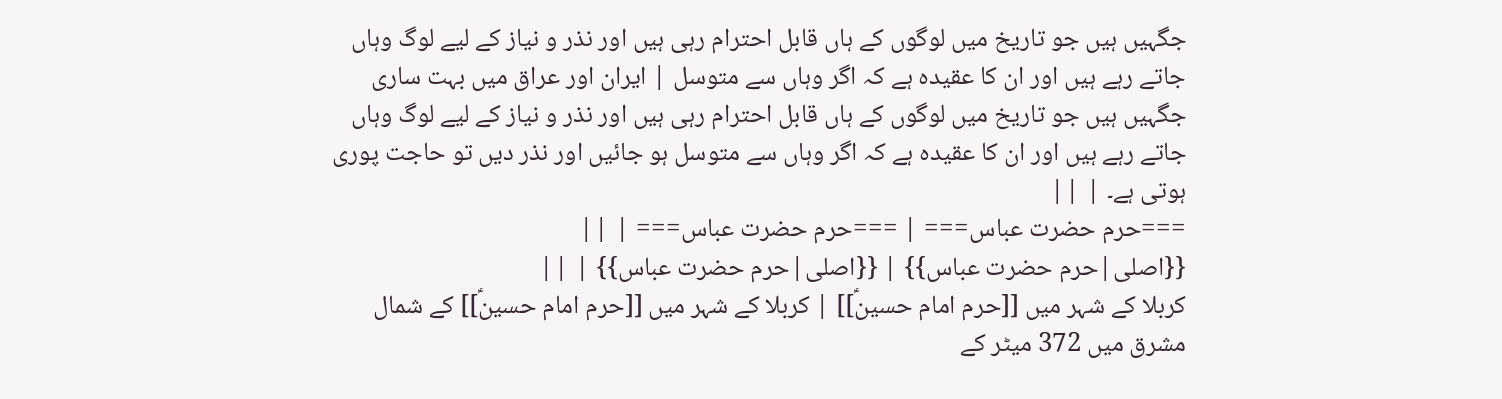جگہیں ہیں جو تاریخ میں لوگوں کے ہاں قابل احترام رہی ہیں اور نذر و نیاز کے لیے لوگ وہاں جاتے رہے ہیں اور ان کا عقیدہ ہے کہ اگر وہاں سے متوسل | ایران اور عراق میں بہت ساری جگہیں ہیں جو تاریخ میں لوگوں کے ہاں قابل احترام رہی ہیں اور نذر و نیاز کے لیے لوگ وہاں جاتے رہے ہیں اور ان کا عقیدہ ہے کہ اگر وہاں سے متوسل ہو جائیں اور نذر دیں تو حاجت پوری ہوتی ہے۔ | ||
===حرم حضرت عباس=== | ===حرم حضرت عباس=== | ||
{{اصلی|حرم حضرت عباس}} | {{اصلی|حرم حضرت عباس}} | ||
کربلا کے شہر میں [[حرم امام حسینؑ]] | کربلا کے شہر میں [[حرم امام حسینؑ]] کے شمال مشرق میں 372 میٹر کے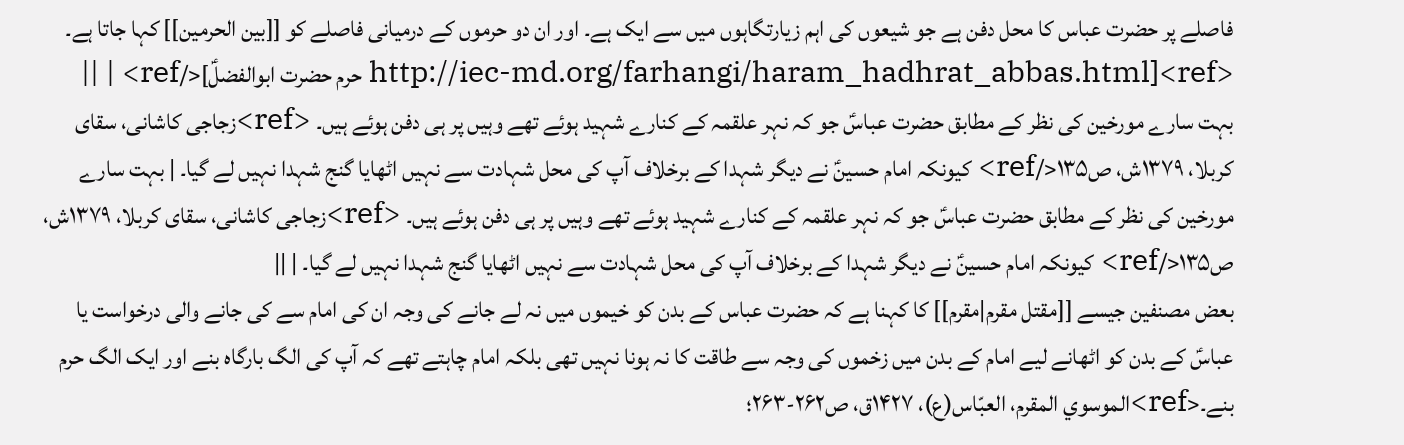فاصلے پر حضرت عباس کا محل دفن ہے جو شیعوں کی اہم زیارتگاہوں میں سے ایک ہے۔ اور ان دو حرموں کے درمیانی فاصلے کو [[بین الحرمین]] کہا جاتا ہے۔ <ref>[http://iec-md.org/farhangi/haram_hadhrat_abbas.html حرم حضرت ابوالفضلؑ]</ref> | ||
بہت سارے مورخین کی نظر کے مطابق حضرت عباسؑ جو کہ نہر علقمہ کے کنارے شہید ہوئے تھے وہیں پر ہی دفن ہوئے ہیں۔ <ref>زجاجی کاشانی، سقای کربلا، ۱۳۷۹ش، ص۱۳۵</ref> کیونکہ امام حسینؑ نے دیگر شہدا کے برخلاف آپ کی محل شہادت سے نہیں اٹھایا گنج شہدا نہیں لے گیا۔ | بہت سارے مورخین کی نظر کے مطابق حضرت عباسؑ جو کہ نہر علقمہ کے کنارے شہید ہوئے تھے وہیں پر ہی دفن ہوئے ہیں۔ <ref>زجاجی کاشانی، سقای کربلا، ۱۳۷۹ش، ص۱۳۵</ref> کیونکہ امام حسینؑ نے دیگر شہدا کے برخلاف آپ کی محل شہادت سے نہیں اٹھایا گنج شہدا نہیں لے گیا۔ | ||
بعض مصنفین جیسے [[مقتل مقرم|مقرم]] کا کہنا ہے کہ حضرت عباس کے بدن کو خیموں میں نہ لے جانے کی وجہ ان کی امام سے کی جانے والی درخواست یا عباسؑ کے بدن کو اٹھانے لیے امام کے بدن میں زخموں کی وجہ سے طاقت کا نہ ہونا نہیں تھی بلکہ امام چاہتے تھے کہ آپ کی الگ بارگاہ بنے اور ایک الگ حرم بنے۔<ref>الموسوي المقرم، العبّاس(ع)، ۱۴۲۷ق، ص۲۶۲-۲۶۳؛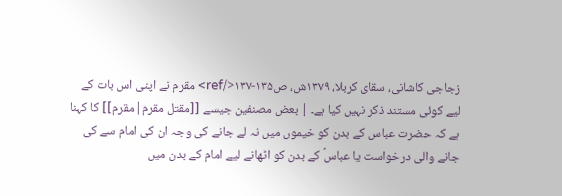زجاجی کاشانی، سقای کربلا، ۱۳۷۹ش، ص۱۳۵-۱۳۷</ref> مقرم نے اپنی اس بات کے لیے کوئی مستند ذکر نہیں کیا ہے۔ | بعض مصنفین جیسے [[مقتل مقرم|مقرم]] کا کہنا ہے کہ حضرت عباس کے بدن کو خیموں میں نہ لے جانے کی وجہ ان کی امام سے کی جانے والی درخواست یا عباسؑ کے بدن کو اٹھانے لیے امام کے بدن میں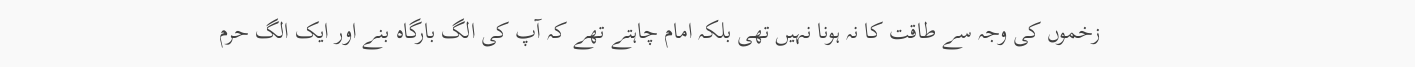زخموں کی وجہ سے طاقت کا نہ ہونا نہیں تھی بلکہ امام چاہتے تھے کہ آپ کی الگ بارگاہ بنے اور ایک الگ حرم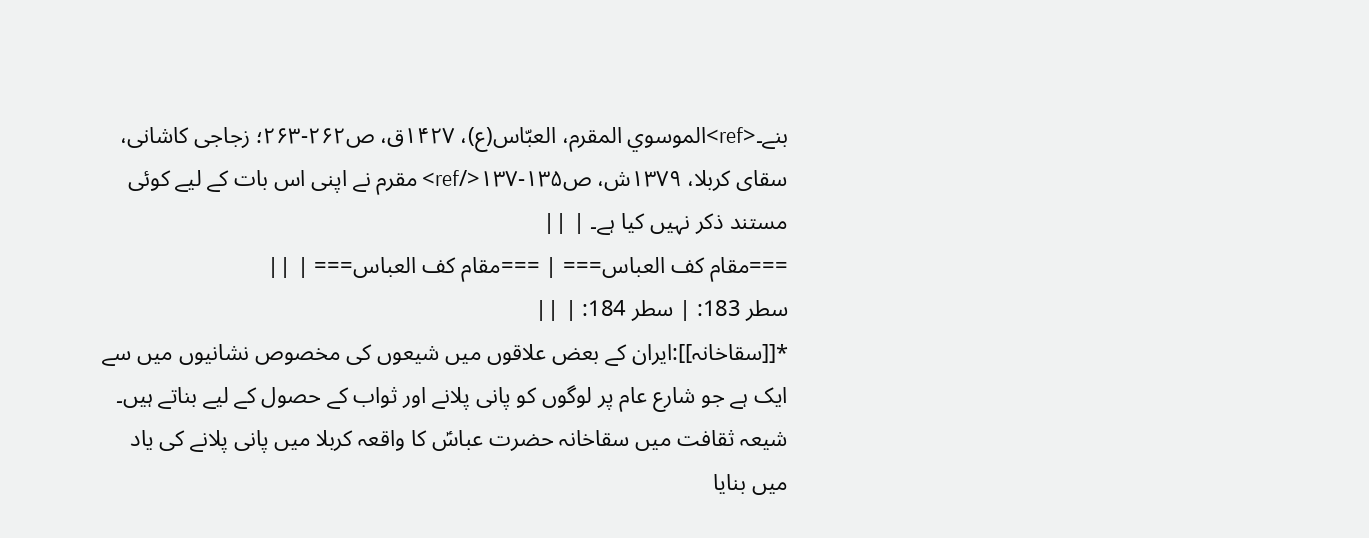بنے۔<ref>الموسوي المقرم، العبّاس(ع)، ۱۴۲۷ق، ص۲۶۲-۲۶۳؛ زجاجی کاشانی، سقای کربلا، ۱۳۷۹ش، ص۱۳۵-۱۳۷</ref> مقرم نے اپنی اس بات کے لیے کوئی مستند ذکر نہیں کیا ہے۔ | ||
===مقام کف العباس=== | ===مقام کف العباس=== | ||
سطر 183: | سطر 184: | ||
*[[سقاخانہ]]:ایران کے بعض علاقوں میں شیعوں کی مخصوص نشانیوں میں سے ایک ہے جو شارع عام پر لوگوں کو پانی پلانے اور ثواب کے حصول کے لیے بناتے ہیں۔ شیعہ ثقافت میں سقاخانہ حضرت عباسؑ کا واقعہ کربلا میں پانی پلانے کی یاد میں بنایا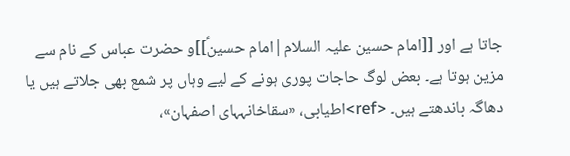جاتا ہے اور [[امام حسین علیہ السلام|امام حسینؑ]]و حضرت عباس کے نام سے مزین ہوتا ہے۔ بعض لوگ حاجات پوری ہونے کے لیے وہاں پر شمع بھی جلاتے ہیں یا دھاگہ باندھتے ہیں۔ <ref>اطیابی، «سقاخانہہای اصفہان»،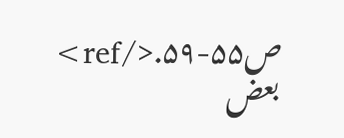ص۵۵-۵۹.</ref> بعض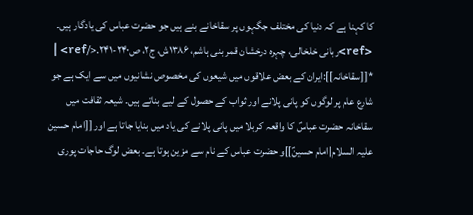کا کہنا ہے کہ دنیا کی مختلف جگہوں پر سقاخانے بنے ہیں جو حضرت عباس کی یادگار ہیں۔ <ref>ربانی خلخالی، چہرہ درخشان قمر بنی ہاشم، ۱۳۸۶ش، ج۲، ص۲۴۰-۲۴۱.</ref> | *[[سقاخانہ]]:ایران کے بعض علاقوں میں شیعوں کی مخصوص نشانیوں میں سے ایک ہے جو شارع عام پر لوگوں کو پانی پلانے اور ثواب کے حصول کے لیے بناتے ہیں۔ شیعہ ثقافت میں سقاخانہ حضرت عباسؑ کا واقعہ کربلا میں پانی پلانے کی یاد میں بنایا جاتا ہے اور [[امام حسین علیہ السلام|امام حسینؑ]]و حضرت عباس کے نام سے مزین ہوتا ہے۔ بعض لوگ حاجات پوری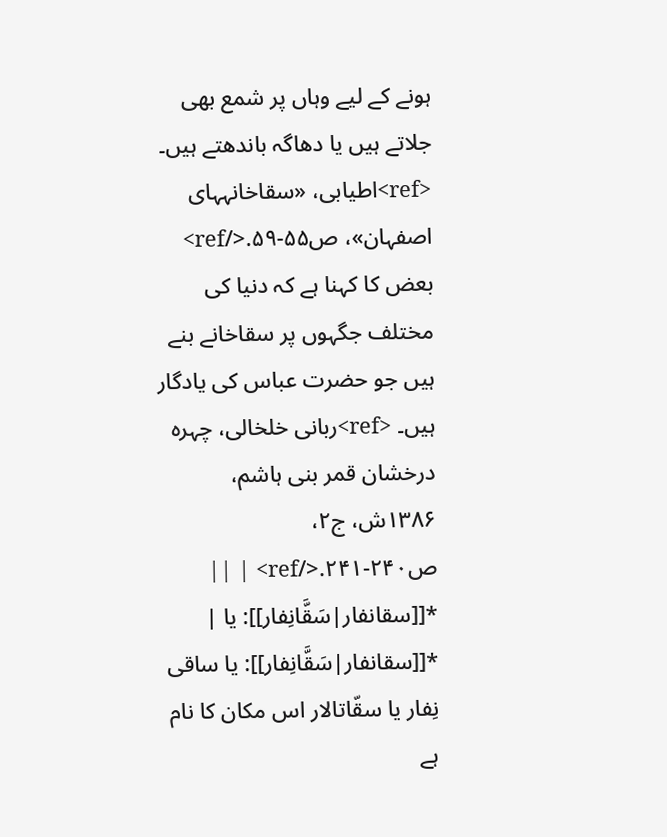ہونے کے لیے وہاں پر شمع بھی جلاتے ہیں یا دھاگہ باندھتے ہیں۔ <ref>اطیابی، «سقاخانہہای اصفہان»، ص۵۵-۵۹.</ref> بعض کا کہنا ہے کہ دنیا کی مختلف جگہوں پر سقاخانے بنے ہیں جو حضرت عباس کی یادگار ہیں۔ <ref>ربانی خلخالی، چہرہ درخشان قمر بنی ہاشم، ۱۳۸۶ش، ج۲، ص۲۴۰-۲۴۱.</ref> | ||
*[[سقانفار|سَقَّانِفار]]: یا | *[[سقانفار|سَقَّانِفار]]: یا ساقی نِفار یا سقّاتالار اس مکان کا نام ہے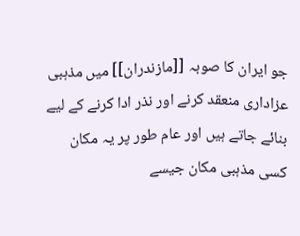جو ایران کا صوبہ [[مازندران]] میں مذہبی عزاداری منعقد کرنے اور نذر ادا کرنے کے لیے بنائے جاتے ہیں اور عام طور پر یہ مکان کسی مذہبی مکان جیسے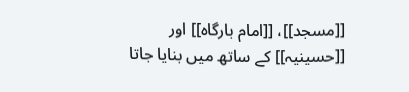[[مسجد]]، [[امام بارگاہ]] اور [[حسینیہ]] کے ساتھ میں بنایا جاتا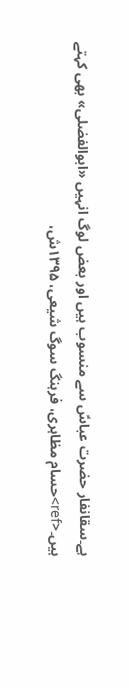ہے۔سقانفار حضرت عباسؑ سے منسوب ہیں اور بعض لوگ انہیں «ابوالفضلی» بھی کہتے ہیں۔<ref>حسام مظاہری، فرہنگ سوگ شیعی، ۱۳۹۵ش،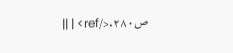ص۲۸۰.</ref> | ||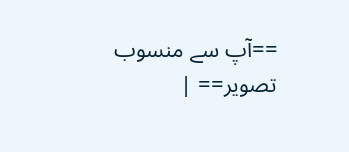==آپ سے منسوب تصویر== |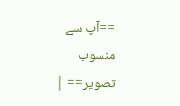==آپ سے منسوب تصویر== |